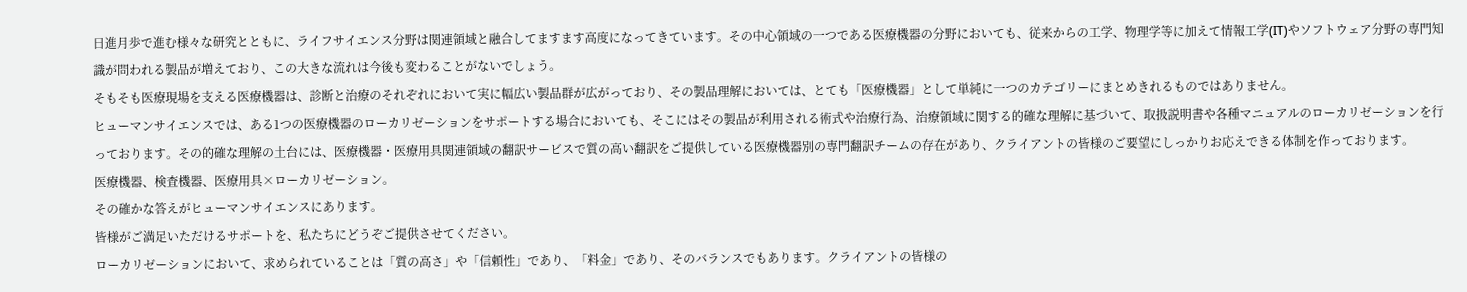日進月歩で進む様々な研究とともに、ライフサイエンス分野は関連領域と融合してますます高度になってきています。その中心領域の一つである医療機器の分野においても、従来からの工学、物理学等に加えて情報工学(IT)やソフトウェア分野の専門知識が問われる製品が増えており、この大きな流れは今後も変わることがないでしょう。
そもそも医療現場を支える医療機器は、診断と治療のそれぞれにおいて実に幅広い製品群が広がっており、その製品理解においては、とても「医療機器」として単純に一つのカテゴリーにまとめきれるものではありません。
ヒューマンサイエンスでは、ある1つの医療機器のローカリゼーションをサポートする場合においても、そこにはその製品が利用される術式や治療行為、治療領域に関する的確な理解に基づいて、取扱説明書や各種マニュアルのローカリゼーションを行っております。その的確な理解の土台には、医療機器・医療用具関連領域の翻訳サービスで質の高い翻訳をご提供している医療機器別の専門翻訳チームの存在があり、クライアントの皆様のご要望にしっかりお応えできる体制を作っております。
医療機器、検査機器、医療用具×ローカリゼーション。
その確かな答えがヒューマンサイエンスにあります。
皆様がご満足いただけるサポートを、私たちにどうぞご提供させてください。
ローカリゼーションにおいて、求められていることは「質の高さ」や「信頼性」であり、「料金」であり、そのバランスでもあります。クライアントの皆様の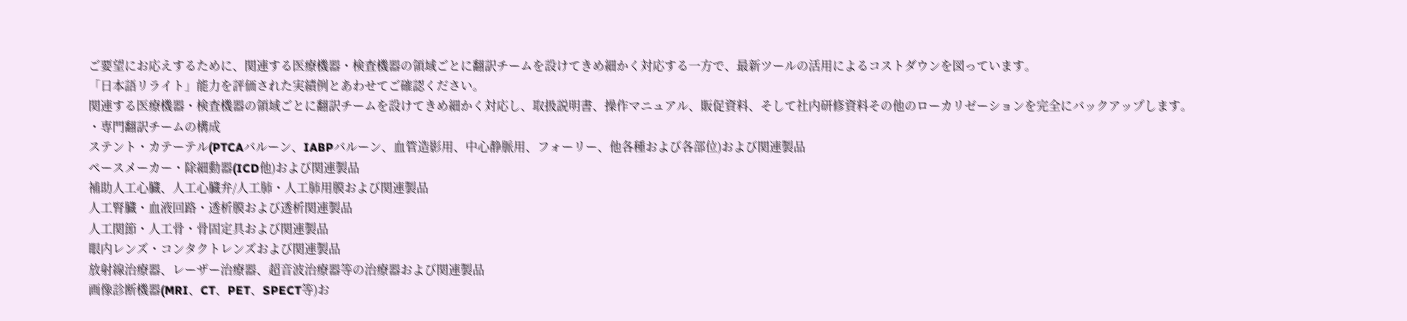ご要望にお応えするために、関連する医療機器・検査機器の領域ごとに翻訳チームを設けてきめ細かく対応する一方で、最新ツールの活用によるコストダウンを図っています。
「日本語リライト」能力を評価された実績例とあわせてご確認ください。
関連する医療機器・検査機器の領域ごとに翻訳チームを設けてきめ細かく対応し、取扱説明書、操作マニュアル、販促資料、そして社内研修資料その他のローカリゼーションを完全にバックアップします。
・専門翻訳チームの構成
ステント・カテーテル(PTCAバルーン、IABPバルーン、血管造影用、中心静脈用、フォーリー、他各種および各部位)および関連製品
ペースメーカー・除細動器(ICD他)および関連製品
補助人工心臓、人工心臓弁/人工肺・人工肺用膜および関連製品
人工腎臓・血液回路・透析膜および透析関連製品
人工関節・人工骨・骨固定具および関連製品
眼内レンズ・コンタクトレンズおよび関連製品
放射線治療器、レーザー治療器、超音波治療器等の治療器および関連製品
画像診断機器(MRI、CT、PET、SPECT等)お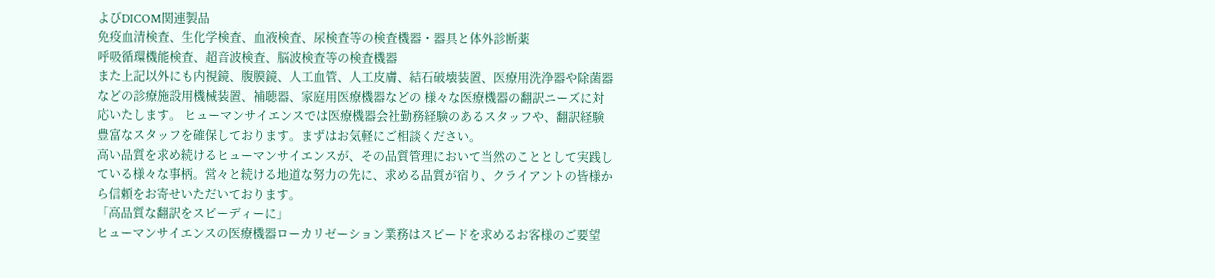よびDICOM関連製品
免疫血清検査、生化学検査、血液検査、尿検査等の検査機器・器具と体外診断薬
呼吸循環機能検査、超音波検査、脳波検査等の検査機器
また上記以外にも内視鏡、腹膜鏡、人工血管、人工皮膚、結石破壊装置、医療用洗浄器や除菌器などの診療施設用機械装置、補聴器、家庭用医療機器などの 様々な医療機器の翻訳ニーズに対応いたします。 ヒューマンサイエンスでは医療機器会社勤務経験のあるスタッフや、翻訳経験豊富なスタッフを確保しております。まずはお気軽にご相談ください。
高い品質を求め続けるヒューマンサイエンスが、その品質管理において当然のこととして実践している様々な事柄。営々と続ける地道な努力の先に、求める品質が宿り、クライアントの皆様から信頼をお寄せいただいております。
「高品質な翻訳をスピーディーに」
ヒューマンサイエンスの医療機器ローカリゼーション業務はスピードを求めるお客様のご要望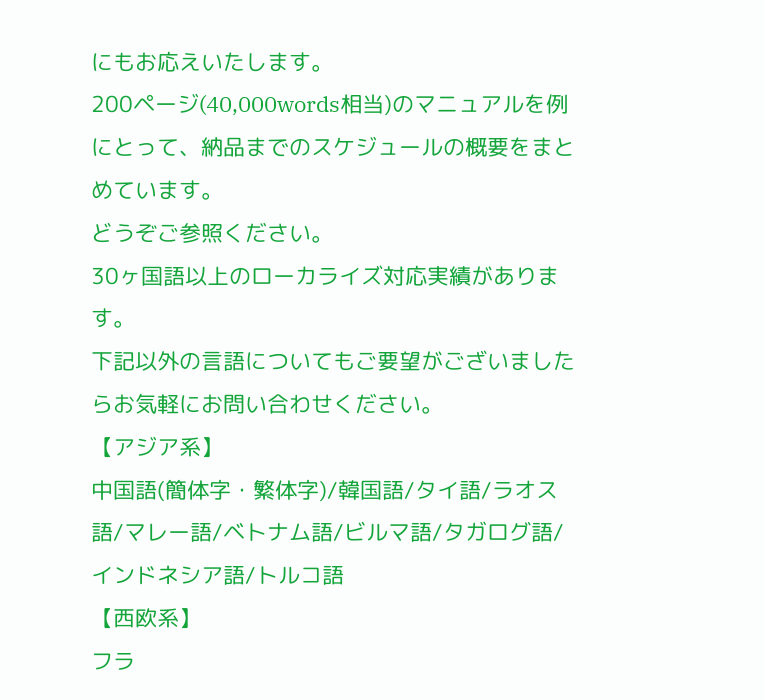にもお応えいたします。
200ページ(40,000words相当)のマニュアルを例にとって、納品までのスケジュールの概要をまとめています。
どうぞご参照ください。
30ヶ国語以上のローカライズ対応実績があります。
下記以外の言語についてもご要望がございましたらお気軽にお問い合わせください。
【アジア系】
中国語(簡体字・繁体字)/韓国語/タイ語/ラオス語/マレー語/ベトナム語/ビルマ語/タガログ語/インドネシア語/トルコ語
【西欧系】
フラ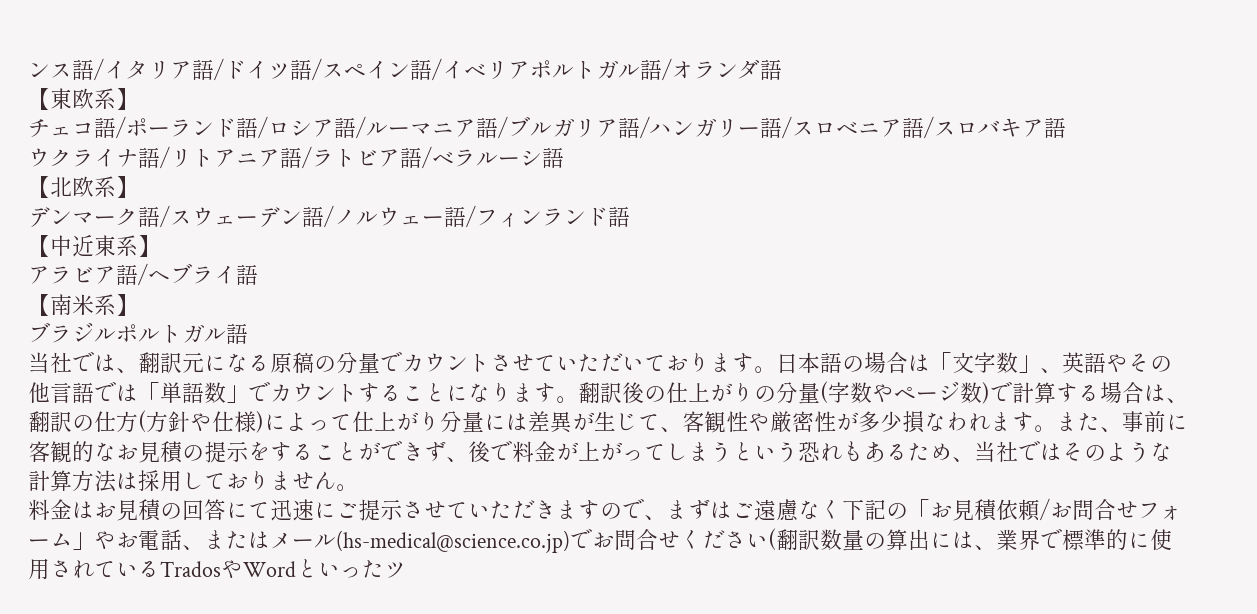ンス語/イタリア語/ドイツ語/スペイン語/イベリアポルトガル語/オランダ語
【東欧系】
チェコ語/ポーランド語/ロシア語/ルーマニア語/ブルガリア語/ハンガリー語/スロベニア語/スロバキア語
ウクライナ語/リトアニア語/ラトビア語/ベラルーシ語
【北欧系】
デンマーク語/スウェーデン語/ノルウェー語/フィンランド語
【中近東系】
アラビア語/ヘブライ語
【南米系】
ブラジルポルトガル語
当社では、翻訳元になる原稿の分量でカウントさせていただいております。日本語の場合は「文字数」、英語やその他言語では「単語数」でカウントすることになります。翻訳後の仕上がりの分量(字数やページ数)で計算する場合は、翻訳の仕方(方針や仕様)によって仕上がり分量には差異が生じて、客観性や厳密性が多少損なわれます。また、事前に客観的なお見積の提示をすることができず、後で料金が上がってしまうという恐れもあるため、当社ではそのような計算方法は採用しておりません。
料金はお見積の回答にて迅速にご提示させていただきますので、まずはご遠慮なく下記の「お見積依頼/お問合せフォーム」やお電話、またはメール(hs-medical@science.co.jp)でお問合せください(翻訳数量の算出には、業界で標準的に使用されているTradosやWordといったツ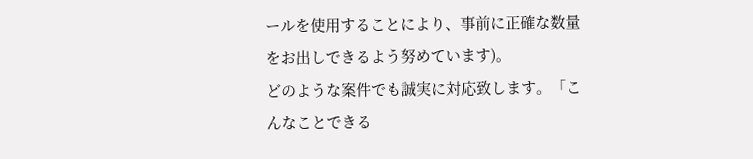ールを使用することにより、事前に正確な数量をお出しできるよう努めています)。
どのような案件でも誠実に対応致します。「こんなことできる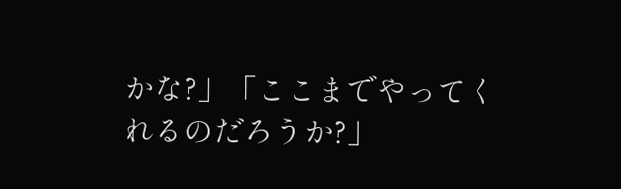かな?」「ここまでやってくれるのだろうか?」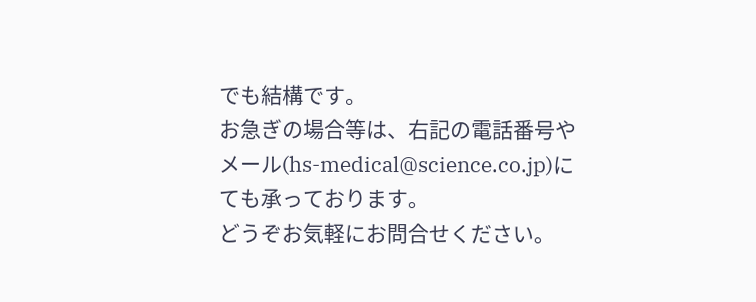でも結構です。
お急ぎの場合等は、右記の電話番号や
メール(hs-medical@science.co.jp)にても承っております。
どうぞお気軽にお問合せください。